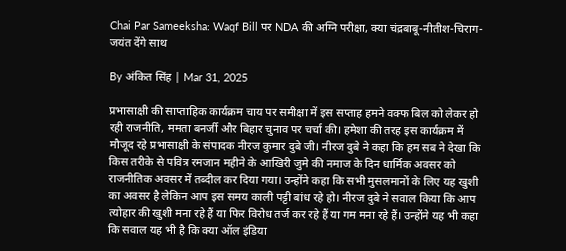Chai Par Sameeksha: Waqf Bill पर NDA की अग्नि परीक्षा, क्या चंद्रबाबू-नीतीश-चिराग-जयंत देंगे साथ

By अंकित सिंह | Mar 31, 2025

प्रभासाक्षी की साप्ताहिक कार्यक्रम चाय पर समीक्षा में इस सप्ताह हमने वक्फ बिल को लेकर हो रही राजनीति, ममता बनर्जी और बिहार चुनाव पर चर्चा की। हमेशा की तरह इस कार्यक्रम में मौजूद रहे प्रभासाक्षी के संपादक नीरज कुमार दुबे जी। नीरज दुबे ने कहा कि हम सब ने देखा कि किस तरीके से पवित्र रमजान महीने के आखिरी जुमे की नमाज के दिन धार्मिक अवसर को राजनीतिक अवसर में तब्दील कर दिया गया। उन्होंने कहा कि सभी मुसलमानों के लिए यह खुशी का अवसर है लेकिन आप इस समय काली पट्टी बांध रहे हो। नीरज दुबे ने सवाल किया कि आप त्योहार की खुशी मना रहे हैं या फिर विरोध तर्ज कर रहे हैं या गम मना रहे हैं। उन्होंने यह भी कहा कि सवाल यह भी है कि क्या ऑल इंडिया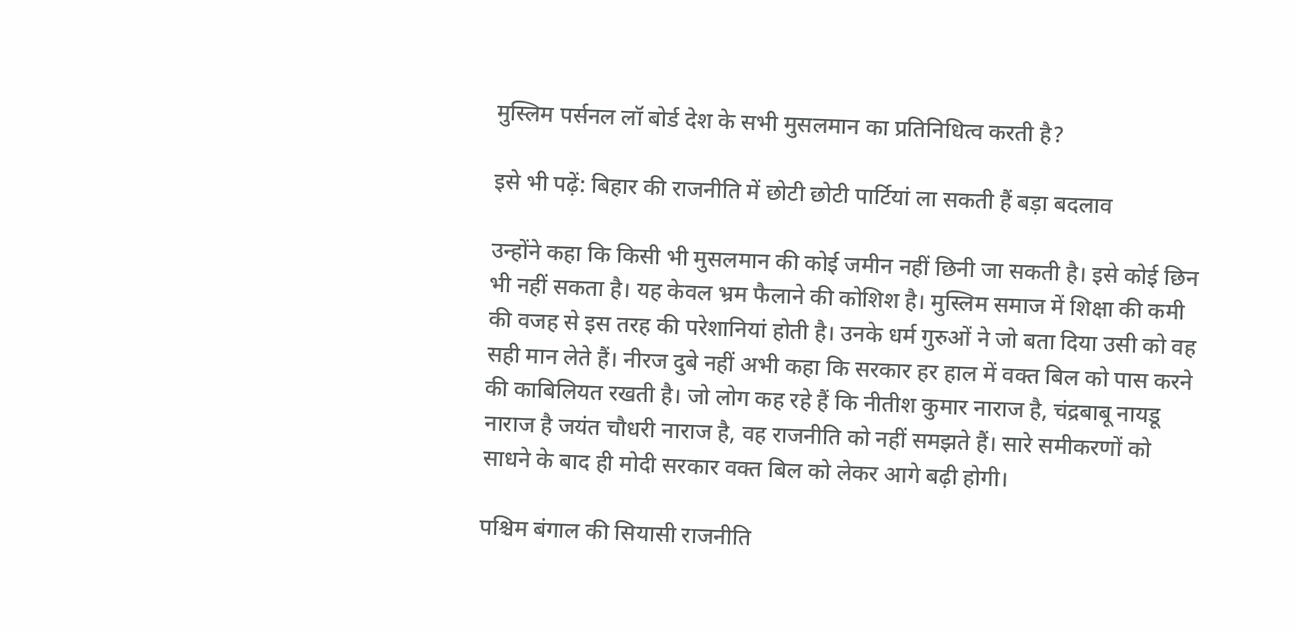मुस्लिम पर्सनल लॉ बोर्ड देश के सभी मुसलमान का प्रतिनिधित्व करती है?

इसे भी पढ़ें: बिहार की राजनीति में छोटी छोटी पार्टियां ला सकती हैं बड़ा बदलाव

उन्होंने कहा कि किसी भी मुसलमान की कोई जमीन नहीं छिनी जा सकती है। इसे कोई छिन भी नहीं सकता है। यह केवल भ्रम फैलाने की कोशिश है। मुस्लिम समाज में शिक्षा की कमी की वजह से इस तरह की परेशानियां होती है। उनके धर्म गुरुओं ने जो बता दिया उसी को वह सही मान लेते हैं। नीरज दुबे नहीं अभी कहा कि सरकार हर हाल में वक्त बिल को पास करने की काबिलियत रखती है। जो लोग कह रहे हैं कि नीतीश कुमार नाराज है, चंद्रबाबू नायडू नाराज है जयंत चौधरी नाराज है, वह राजनीति को नहीं समझते हैं। सारे समीकरणों को साधने के बाद ही मोदी सरकार वक्त बिल को लेकर आगे बढ़ी होगी।

पश्चिम बंगाल की सियासी राजनीति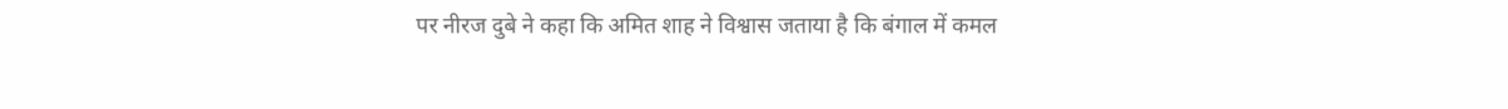पर नीरज दुबे ने कहा कि अमित शाह ने विश्वास जताया है कि बंगाल में कमल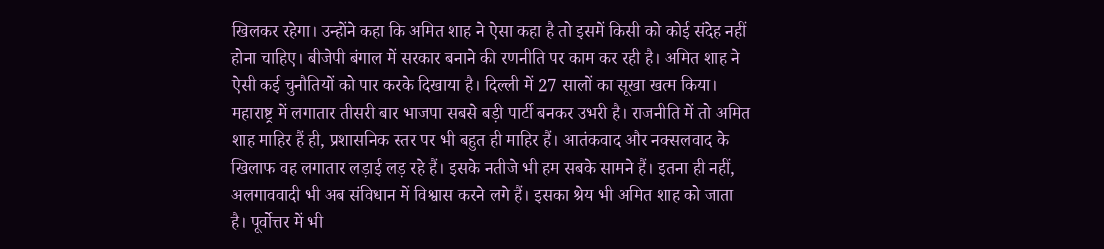खिलकर रहेगा। उन्होंने कहा कि अमित शाह ने ऐसा कहा है तो इसमें किसी को कोई संदेह नहीं होना चाहिए। बीजेपी बंगाल में सरकार बनाने की रणनीति पर काम कर रही है। अमित शाह ने ऐसी कई चुनौतियों को पार करके दिखाया है। दिल्ली में 27 सालों का सूखा खत्म किया। महाराष्ट्र में लगातार तीसरी बार भाजपा सबसे बड़ी पार्टी बनकर उभरी है। राजनीति में तो अमित शाह माहिर हैं ही, प्रशासनिक स्तर पर भी बहुत ही माहिर हैं। आतंकवाद और नक्सलवाद के खिलाफ वह लगातार लड़ाई लड़ रहे हैं। इसके नतीजे भी हम सबके सामने हैं। इतना ही नहीं, अलगाववादी भी अब संविधान में विश्वास करने लगे हैं। इसका श्रेय भी अमित शाह को जाता है। पूर्वोत्तर में भी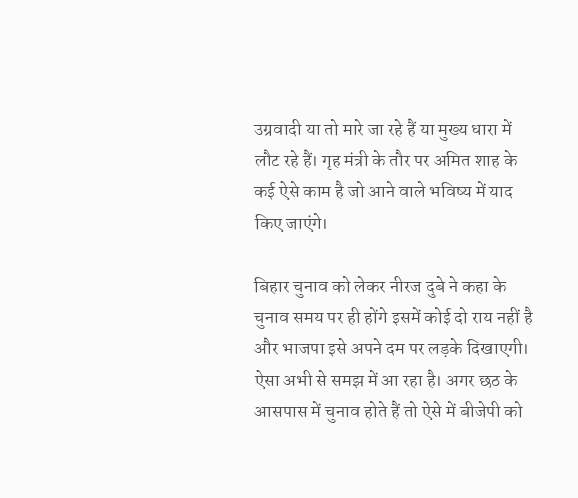उग्रवादी या तो मारे जा रहे हैं या मुख्य धारा में लौट रहे हैं। गृह मंत्री के तौर पर अमित शाह के कई ऐसे काम है जो आने वाले भविष्य में याद किए जाएंगे।

बिहार चुनाव को लेकर नीरज दुबे ने कहा के चुनाव समय पर ही होंगे इसमें कोई दो राय नहीं है और भाजपा इसे अपने दम पर लड़के दिखाएगी। ऐसा अभी से समझ में आ रहा है। अगर छठ के आसपास में चुनाव होते हैं तो ऐसे में बीजेपी को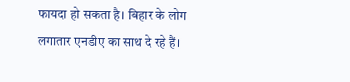फायदा हो सकता है। बिहार के लोग लगातार एनडीए का साथ दे रहे हैं।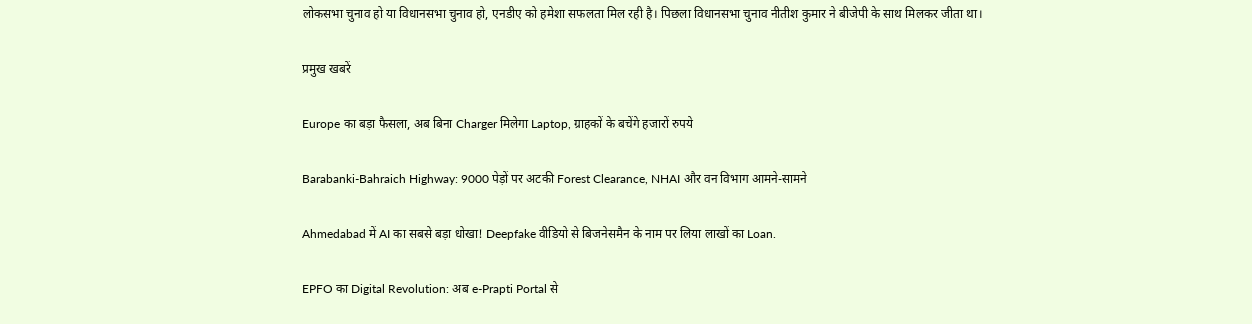लोकसभा चुनाव हो या विधानसभा चुनाव हो, एनडीए को हमेशा सफलता मिल रही है। पिछला विधानसभा चुनाव नीतीश कुमार ने बीजेपी के साथ मिलकर जीता था।

प्रमुख खबरें

Europe का बड़ा फैसला, अब बिना Charger मिलेगा Laptop, ग्राहकों के बचेंगे हजारों रुपये

Barabanki-Bahraich Highway: 9000 पेड़ों पर अटकी Forest Clearance, NHAI और वन विभाग आमने-सामने

Ahmedabad में AI का सबसे बड़ा धोखा! Deepfake वीडियो से बिजनेसमैन के नाम पर लिया लाखों का Loan.

EPFO का Digital Revolution: अब e-Prapti Portal से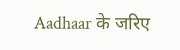Aadhaar के जरिए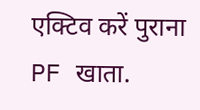एक्टिव करें पुराना PF खाता.